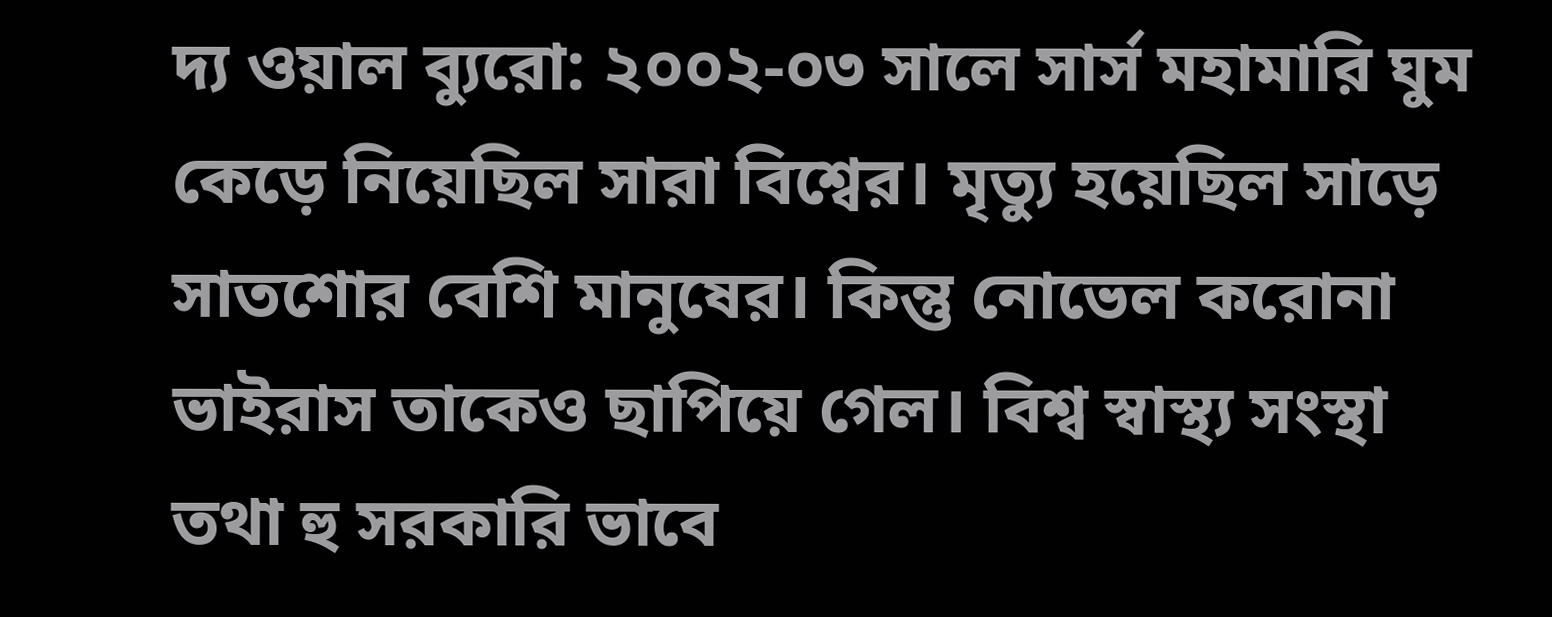দ্য ওয়াল ব্যুরো: ২০০২-০৩ সালে সার্স মহামারি ঘুম কেড়ে নিয়েছিল সারা বিশ্বের। মৃত্যু হয়েছিল সাড়ে সাতশোর বেশি মানুষের। কিন্তু নোভেল করোনা ভাইরাস তাকেও ছাপিয়ে গেল। বিশ্ব স্বাস্থ্য সংস্থা তথা হু সরকারি ভাবে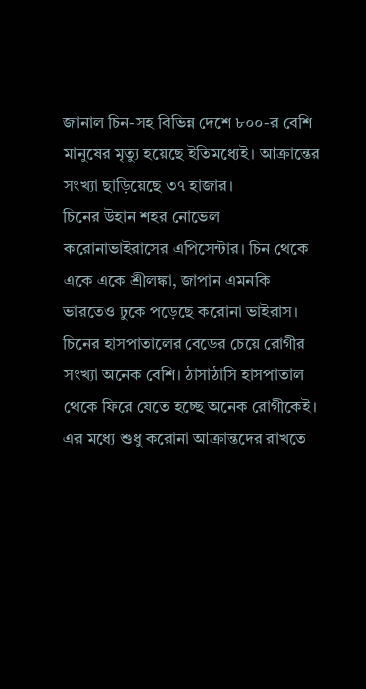জানাল চিন-সহ বিভিন্ন দেশে ৮০০-র বেশি মানুষের মৃত্যু হয়েছে ইতিমধ্যেই। আক্রান্তের সংখ্যা ছাড়িয়েছে ৩৭ হাজার।
চিনের উহান শহর নোভেল করোনাভাইরাসের এপিসেন্টার। চিন থেকে একে একে শ্রীলঙ্কা, জাপান এমনকি ভারতেও ঢুকে পড়েছে করোনা ভাইরাস। চিনের হাসপাতালের বেডের চেয়ে রোগীর সংখ্যা অনেক বেশি। ঠাসাঠাসি হাসপাতাল থেকে ফিরে যেতে হচ্ছে অনেক রোগীকেই। এর মধ্যে শুধু করোনা আক্রান্তদের রাখতে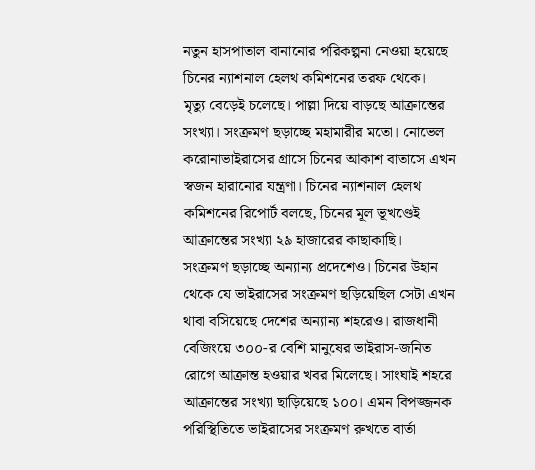নতুন হাসপাতাল বানানোর পরিকল্পনা নেওয়া হয়েছে চিনের ন্যাশনাল হেলথ কমিশনের তরফ থেকে।
মৃত্যু বেড়েই চলেছে। পাল্লা দিয়ে বাড়ছে আক্রান্তের সংখ্যা। সংক্রমণ ছড়াচ্ছে মহামারীর মতো। নোভেল করোনাভাইরাসের গ্রাসে চিনের আকাশ বাতাসে এখন স্বজন হারানোর যন্ত্রণা। চিনের ন্যাশনাল হেলথ কমিশনের রিপোর্ট বলছে, চিনের মূল ভূখণ্ডেই আক্রান্তের সংখ্যা ২৯ হাজারের কাছাকাছি।
সংক্রমণ ছড়াচ্ছে অন্যান্য প্রদেশেও। চিনের উহান থেকে যে ভাইরাসের সংক্রমণ ছড়িয়েছিল সেটা এখন থাবা বসিয়েছে দেশের অন্যান্য শহরেও। রাজধানী বেজিংয়ে ৩০০-র বেশি মানুষের ভাইরাস-জনিত রোগে আক্রান্ত হওয়ার খবর মিলেছে। সাংঘাই শহরে আক্রান্তের সংখ্যা ছাড়িয়েছে ১০০। এমন বিপজ্জনক পরিস্থিতিতে ভাইরাসের সংক্রমণ রুখতে বার্তা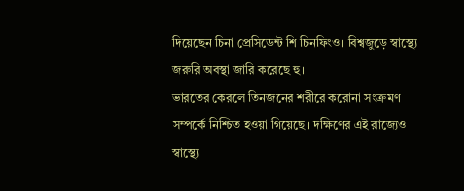দিয়েছেন চিনা প্রেসিডেন্ট শি চিনফিংও। বিশ্বজুড়ে স্বাস্থ্যে জরুরি অবস্থা জারি করেছে হু।
ভারতের কেরলে তিনজনের শরীরে করোনা সংক্রমণ সম্পর্কে নিশ্চিত হওয়া গিয়েছে। দক্ষিণের এই রাজ্যেও স্বাস্থ্যে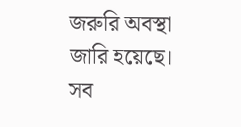জরুরি অবস্থা জারি হয়েছে। সব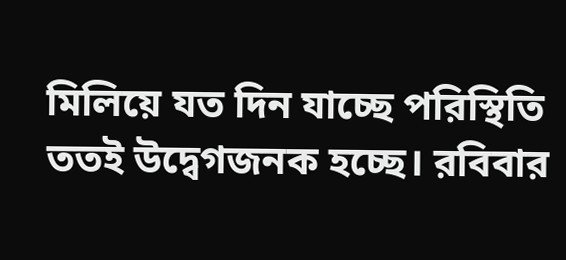মিলিয়ে যত দিন যাচ্ছে পরিস্থিতি ততই উদ্বেগজনক হচ্ছে। রবিবার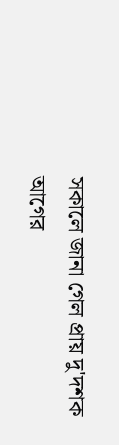সকালে জানা গেল প্রায় দু'দশক আগের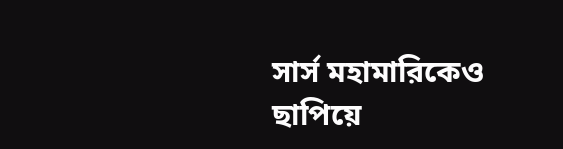সার্স মহামারিকেও ছাপিয়ে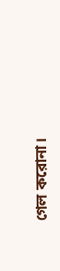গেল করোনা।